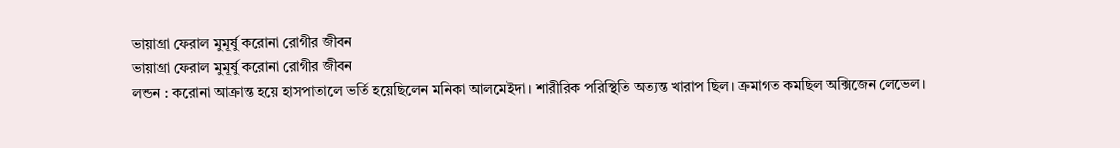ভায়াগ্রা ফেরাল মুমূর্ষু করোনা রোগীর জীবন
ভায়াগ্রা ফেরাল মুমূর্ষু করোনা রোগীর জীবন
লন্ডন : করোনা আক্রান্ত হয়ে হাসপাতালে ভর্তি হয়েছিলেন মনিকা আলমেইদা। শারীরিক পরিস্থিতি অত্যন্ত খারাপ ছিল। ক্রমাগত কমছিল অক্সিজেন লেভেল।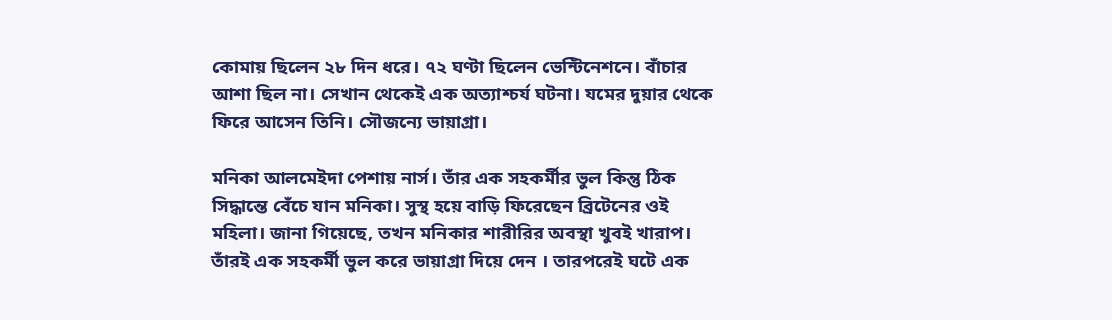কোমায় ছিলেন ২৮ দিন ধরে। ৭২ ঘণ্টা ছিলেন ভেন্টিনেশনে। বাঁচার আশা ছিল না। সেখান থেকেই এক অত্যাশ্চর্য ঘটনা। যমের দুয়ার থেকে ফিরে আসেন তিনি। সৌজন্যে ভায়াগ্রা।

মনিকা আলমেইদা পেশায় নার্স। তাঁর এক সহকর্মীর ভুল কিন্তু ঠিক সিদ্ধান্তে বেঁচে যান মনিকা। সুস্থ হয়ে বাড়ি ফিরেছেন ব্রিটেনের ওই মহিলা। জানা গিয়েছে, তখন মনিকার শারীরির অবস্থা খুবই খারাপ। তাঁরই এক সহকর্মী ভুল করে ভায়াগ্রা দিয়ে দেন । তারপরেই ঘটে এক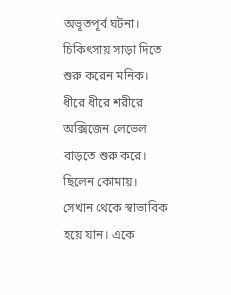অভূতপূর্ব ঘটনা। চিকিৎসায় সাড়া দিতে শুরু করেন মনিক। ধীরে ধীরে শরীরে অক্সিজেন লেভেল বাড়তে শুরু করে। ছিলেন কোমায়। সেখান থেকে স্বাভাবিক হয়ে যান। একে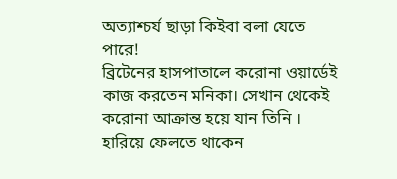অত্যাশ্চর্য ছাড়া কিইবা বলা যেতে পারে!
ব্রিটেনের হাসপাতালে করোনা ওয়ার্ডেই কাজ করতেন মনিকা। সেখান থেকেই করোনা আক্রান্ত হয়ে যান তিনি । হারিয়ে ফেলতে থাকেন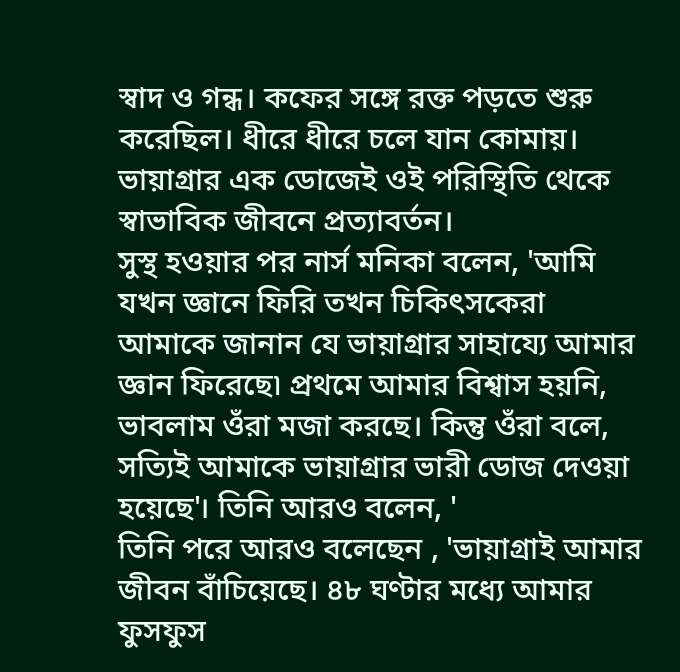স্বাদ ও গন্ধ। কফের সঙ্গে রক্ত পড়তে শুরু করেছিল। ধীরে ধীরে চলে যান কোমায়। ভায়াগ্রার এক ডোজেই ওই পরিস্থিতি থেকে স্বাভাবিক জীবনে প্রত্যাবর্তন।
সুস্থ হওয়ার পর নার্স মনিকা বলেন, 'আমি যখন জ্ঞানে ফিরি তখন চিকিৎসকেরা আমাকে জানান যে ভায়াগ্রার সাহায্যে আমার জ্ঞান ফিরেছে৷ প্রথমে আমার বিশ্বাস হয়নি, ভাবলাম ওঁরা মজা করছে। কিন্তু ওঁরা বলে, সত্যিই আমাকে ভায়াগ্রার ভারী ডোজ দেওয়া হয়েছে'। তিনি আরও বলেন, '
তিনি পরে আরও বলেছেন , 'ভায়াগ্রাই আমার জীবন বাঁচিয়েছে। ৪৮ ঘণ্টার মধ্যে আমার ফুসফুস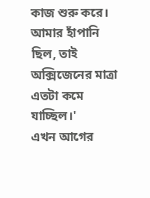কাজ শুরু করে। আমার হাঁপানি ছিল, তাই অক্সিজেনের মাত্রা এতটা কমে যাচ্ছিল।'
এখন আগের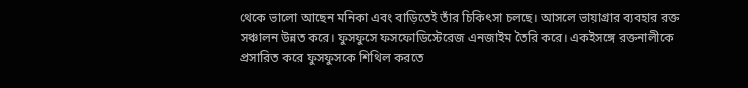থেকে ভালো আছেন মনিকা এবং বাড়িতেই তাঁর চিকিৎসা চলছে। আসলে ভায়াগ্রার ব্যবহার রক্ত সঞ্চালন উন্নত করে। ফুসফুসে ফসফোডিস্টেরেজ এনজাইম তৈরি করে। একইসঙ্গে রক্তনালীকে প্রসারিত করে ফুসফুসকে শিথিল করতে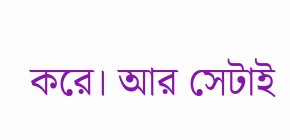করে। আর সেটাই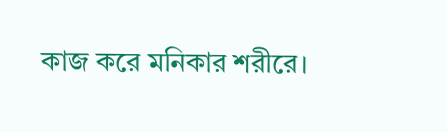কাজ করে মনিকার শরীরে।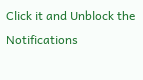Click it and Unblock the Notifications